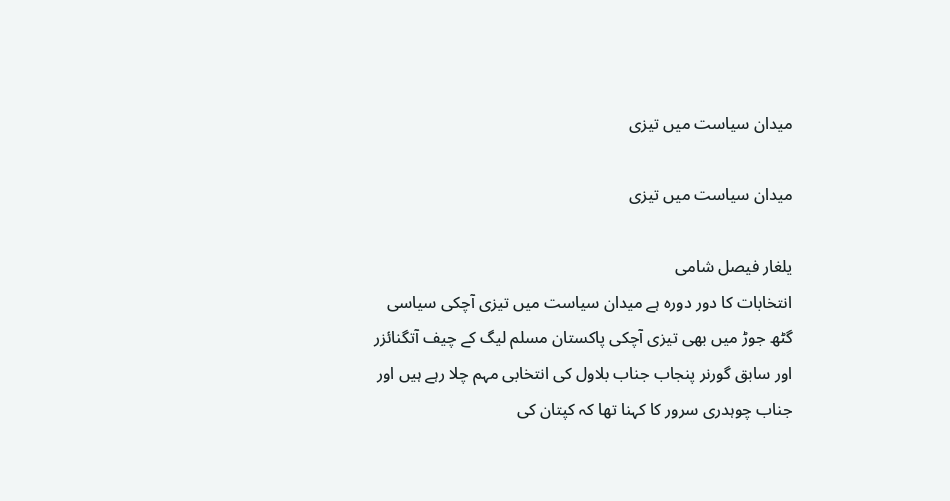میدان سیاست میں تیزی

میدان سیاست میں تیزی

یلغار فیصل شامی
انتخابات کا دور دورہ ہے میدان سیاست میں تیزی آچکی سیاسی گٹھ جوڑ میں بھی تیزی آچکی پاکستان مسلم لیگ کے چیف آتگنائزر اور سابق گورنر پنجاب جناب بلاول کی انتخابی مہم چلا رہے ہیں اور جناب چوہدری سرور کا کہنا تھا کہ کپتان کی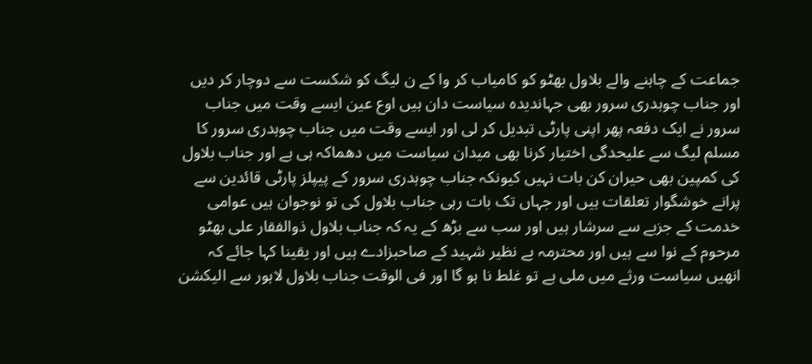جماعت کے چاہنے والے بلاول بھٹو کو کامیاب کر وا کے ن لیگ کو شکست سے دوچار کر دیں اور جناب چوہدری سرور بھی جہاندیدہ سیاست دان ہیں اوع عین ایسے وقت میں جناب سرور نے ایک دفعہ پھر اپنی پارٹی تبدیل کر لی اور ایسے وقت میں جناب چوہدری سرور کا مسلم لیگ سے علیحدگی اختیار کرنا بھی میدان سیاست میں دھماکہ ہی ہے اور جناب بلاول کی کمپین بھی حیران کن بات نہیں کیونکہ جناب چوہدری سرور کے پیپلز پارٹی قائدین سے پرانے خوشگوار تعلقات ہیں اور جہاں تک بات رہی جناب بلاول کی تو نوجوان ہیں عوامی خدمت کے جزبے سے سرشار ہیں اور سب سے بڑھ کے یہ کہ جناب بلاول ذوالفقار علی بھٹو مرحوم کے نوا سے ہیں اور محترمہ بے نظیر شہید کے صاحبزادے ہیں اور یقینا کہا جائے کہ انھیں سیاست ورثے میں ملی ہے تو غلط نا ہو گا اور فی الوقت جناب بلاول لاہور سے الیکشن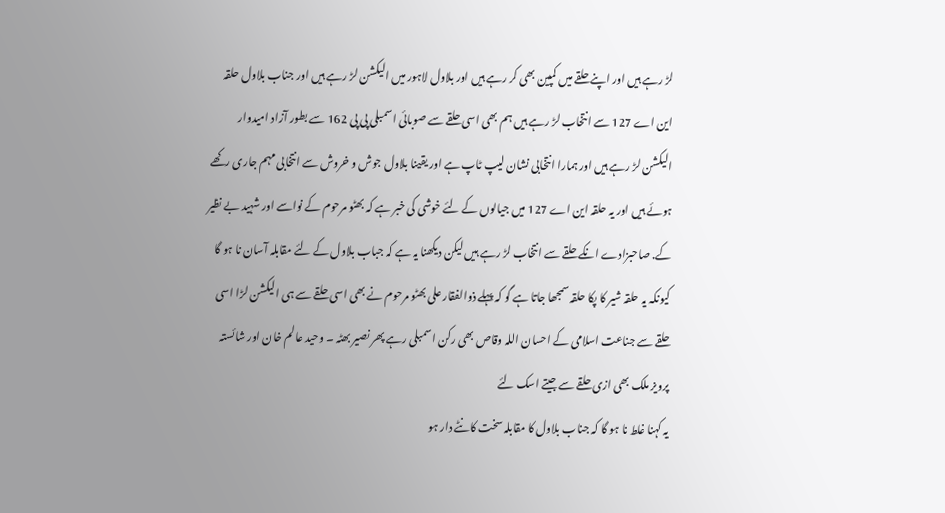لڑ رہے ہیں اور اپنے حلقے میں کمپین بھی کر رہے ہیں اور بلاول لاہور میں الیکشن لڑ رہے ہیں اور جناب بلاول حلقہ این اے 127 سے انتخاب لڑ رہے ہیں ہم بھی اسی حلقے سے صوبائی اسمبلی پی پی 162 سے بطور آزاد امیدوار الیکشن لڑ رہے ہیں اور ہمارا انتخابی نشان لیپ ٹاپ ہے اور یقینا بلاول جوش و خروش سے انتخابی مہم جاری رکھے ہوئے ہیں اور یہ حلقہ این اے 127 میں جیالوں کے لئے خوشی کی خبر ہے کہ بھٹو مرحوم کے نواسے اور شہید بے نظیر کے. صاحبزادے انکے حلقے سے انتخاب لڑ رہے ہیں لیکن دیکھنا یہ ہے کہ جباب بلاول کے لئے مقابلہ آسان نا ہو گا کیونکہ یہ حلقہ شیر کا پکا حلقہ سمجھا جاتا ہے گو کہ پہلے ذوالفقار علی بھٹو مرحوم نے بھی اسی حلقے سے ہی الیکشن لڑا اسی حلقے سے جناعت اسلامی کے احسان اللہ وقاص بھی رکن اسمبلی رہے پھر نصیر بھٹہ ۔ وحید عالم خان اور شائستہ پرویز ملک بھی ازی حلقے سے جیتے اسک لئے
یہ کہنا غلط نا ہو گا کہ جناب بلاول کا مقابلہ سخت کانٹے دار ہو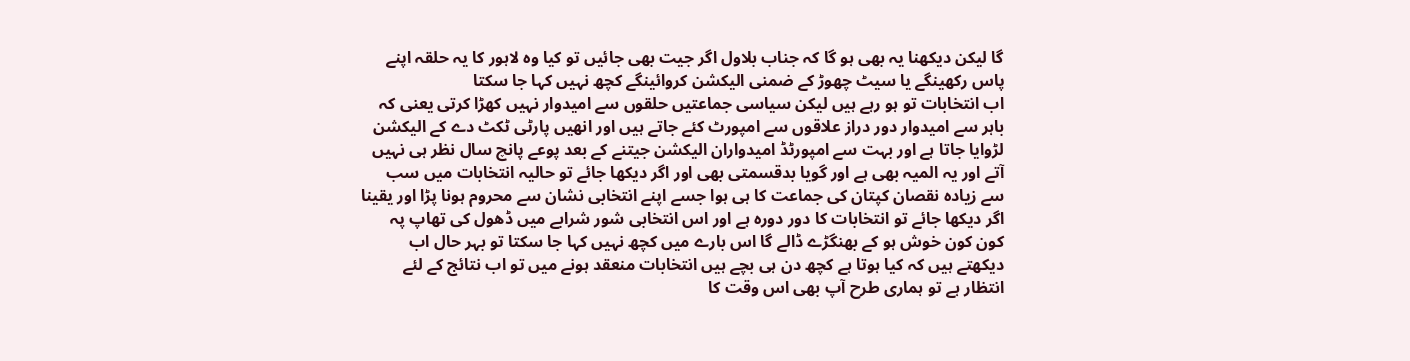گا لیکن دیکھنا یہ بھی ہو گا کہ جناب بلاول اگر جیت بھی جائیں تو کیا وہ لاہور کا یہ حلقہ اپنے پاس رکھینگے یا سیٹ چھوڑ کے ضمنی الیکشن کروائینگے کچھ نہیں کہا جا سکتا
اب انتخابات تو ہو رہے ہیں لیکن سیاسی جماعتیں حلقوں سے امیدوار نہیں کھڑا کرتی یعنی کہ باہر سے امیدوار دور دراز علاقوں سے امپورٹ کئے جاتے ہیں اور انھیں پارٹی ٹکٹ دے کے الیکشن لڑوایا جاتا ہے اور بہت سے امپورٹڈ امیدواران الیکشن جیتنے کے بعد پوعے پانچ سال نظر ہی نہیں آتے اور یہ المیہ بھی ہے اور گویا بدقسمتی بھی اور اگر دیکھا جائے تو حالیہ انتخابات میں سب سے زیادہ نقصان کپتان کی جماعت کا ہی ہوا جسے اپنے انتخابی نشان سے محروم ہونا پڑا اور یقینا اگر دیکھا جائے تو انتخابات کا دور دورہ ہے اور اس انتخابی شور شرابے میں ڈھول کی تھاپ پہ کون کون خوش ہو کے بھنگڑے ڈالے گا اس بارے میں کچھ نہیں کہا جا سکتا تو بہر حال اب دیکھتے ہیں کہ کیا ہوتا ہے کچھ دن ہی بچے ہیں انتخابات منعقد ہونے میں تو اب نتائج کے لئے انتظار ہے تو ہماری طرح آپ بھی اس وقت کا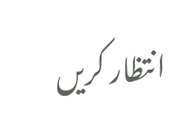انتظار کریں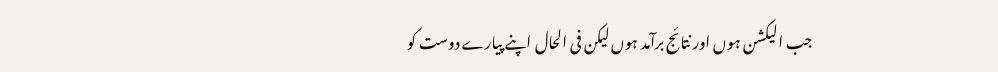جب الیکشن ہوں اور نتائج برآمد ہوں لیکن فی الحال اپنے پیارے دوست کو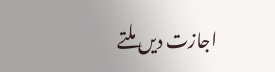اجازت دیں ملتے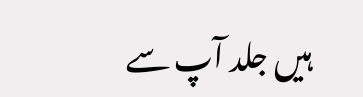ہیں جلد آپ سے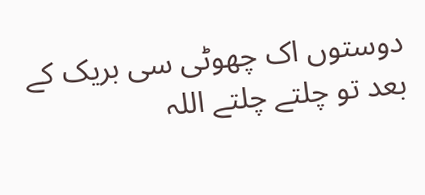دوستوں اک چھوٹی سی بریک کے بعد تو چلتے چلتے اللہ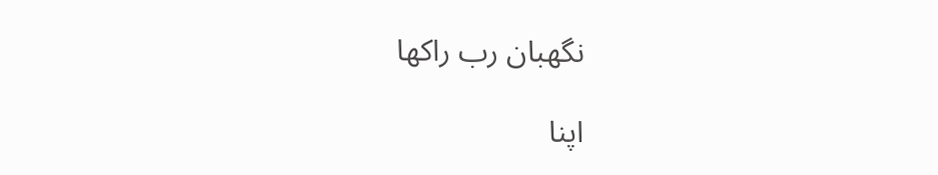نگھبان رب راکھا

اپنا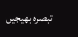تبصرہ بھیجیں